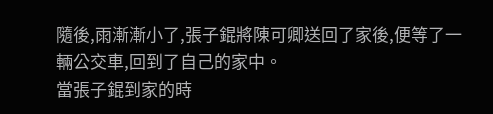隨後,雨漸漸小了,張子錕將陳可卿送回了家後,便等了一輛公交車,回到了自己的家中。
當張子錕到家的時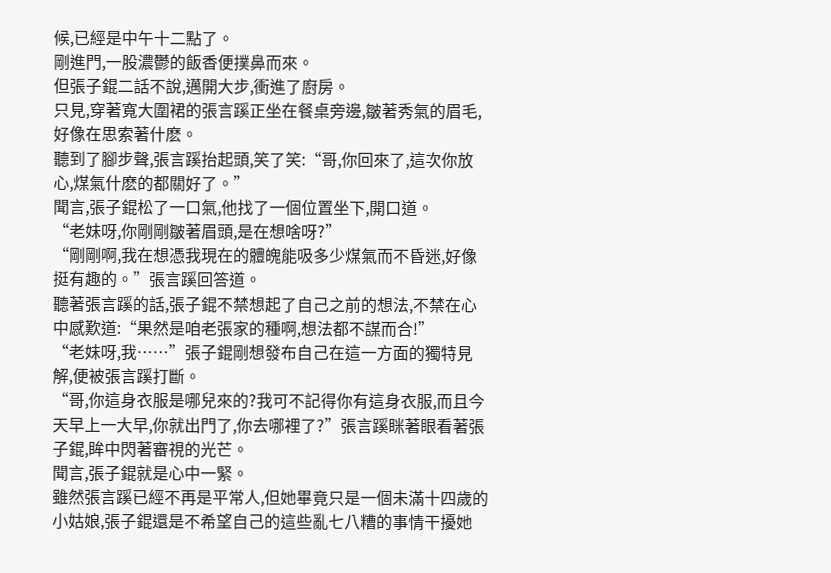候,已經是中午十二點了。
剛進門,一股濃鬱的飯香便撲鼻而來。
但張子錕二話不說,邁開大步,衝進了廚房。
只見,穿著寬大圍裙的張言蹊正坐在餐桌旁邊,皺著秀氣的眉毛,好像在思索著什麽。
聽到了腳步聲,張言蹊抬起頭,笑了笑:“哥,你回來了,這次你放心,煤氣什麽的都關好了。”
聞言,張子錕松了一口氣,他找了一個位置坐下,開口道。
“老妹呀,你剛剛皺著眉頭,是在想啥呀?”
“剛剛啊,我在想憑我現在的體魄能吸多少煤氣而不昏迷,好像挺有趣的。”張言蹊回答道。
聽著張言蹊的話,張子錕不禁想起了自己之前的想法,不禁在心中感歎道:“果然是咱老張家的種啊,想法都不謀而合!”
“老妹呀,我……”張子錕剛想發布自己在這一方面的獨特見解,便被張言蹊打斷。
“哥,你這身衣服是哪兒來的?我可不記得你有這身衣服,而且今天早上一大早,你就出門了,你去哪裡了?”張言蹊眯著眼看著張子錕,眸中閃著審視的光芒。
聞言,張子錕就是心中一緊。
雖然張言蹊已經不再是平常人,但她畢竟只是一個未滿十四歲的小姑娘,張子錕還是不希望自己的這些亂七八糟的事情干擾她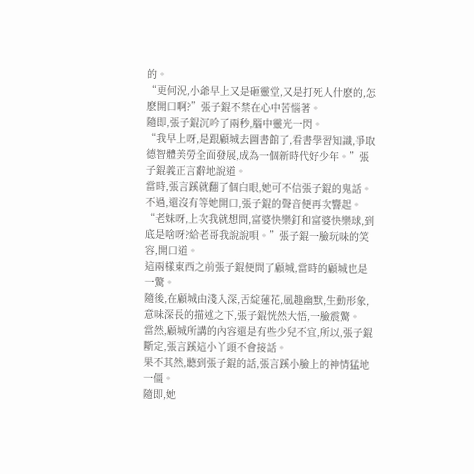的。
“更何況,小爺早上又是砸靈堂,又是打死人什麽的,怎麽開口啊?”張子錕不禁在心中苦惱著。
隨即,張子錕沉吟了兩秒,腦中靈光一閃。
“我早上呀,是跟顧城去圖書館了,看書學習知識,爭取德智體美勞全面發展,成為一個新時代好少年。”張子錕義正言辭地說道。
當時,張言蹊就翻了個白眼,她可不信張子錕的鬼話。
不過,還沒有等她開口,張子錕的聲音便再次響起。
“老妹呀,上次我就想問,富婆快樂釘和富婆快樂球,到底是啥呀?給老哥我說說唄。”張子錕一臉玩味的笑容,開口道。
這兩樣東西之前張子錕便問了顧城,當時的顧城也是一驚。
隨後,在顧城由淺入深,舌綻蓮花,風趣幽默,生動形象,意味深長的描述之下,張子錕恍然大悟,一臉震驚。
當然,顧城所講的內容還是有些少兒不宜,所以,張子錕斷定,張言蹊這小丫頭不會接話。
果不其然,聽到張子錕的話,張言蹊小臉上的神情猛地一僵。
隨即,她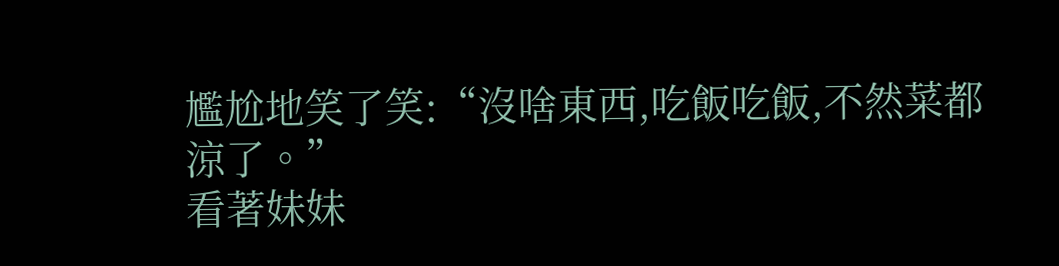尷尬地笑了笑:“沒啥東西,吃飯吃飯,不然菜都涼了。”
看著妹妹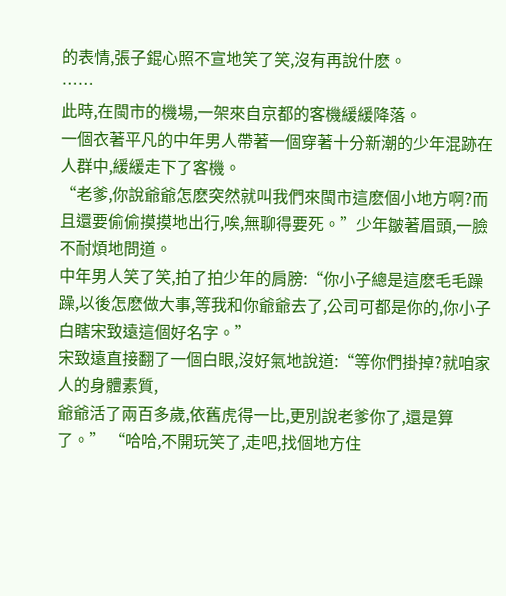的表情,張子錕心照不宣地笑了笑,沒有再說什麽。
……
此時,在閩市的機場,一架來自京都的客機緩緩降落。
一個衣著平凡的中年男人帶著一個穿著十分新潮的少年混跡在人群中,緩緩走下了客機。
“老爹,你說爺爺怎麽突然就叫我們來閩市這麽個小地方啊?而且還要偷偷摸摸地出行,唉,無聊得要死。”少年皺著眉頭,一臉不耐煩地問道。
中年男人笑了笑,拍了拍少年的肩膀:“你小子總是這麽毛毛躁躁,以後怎麽做大事,等我和你爺爺去了,公司可都是你的,你小子白瞎宋致遠這個好名字。”
宋致遠直接翻了一個白眼,沒好氣地說道:“等你們掛掉?就咱家人的身體素質,
爺爺活了兩百多歲,依舊虎得一比,更別說老爹你了,還是算了。” “哈哈,不開玩笑了,走吧,找個地方住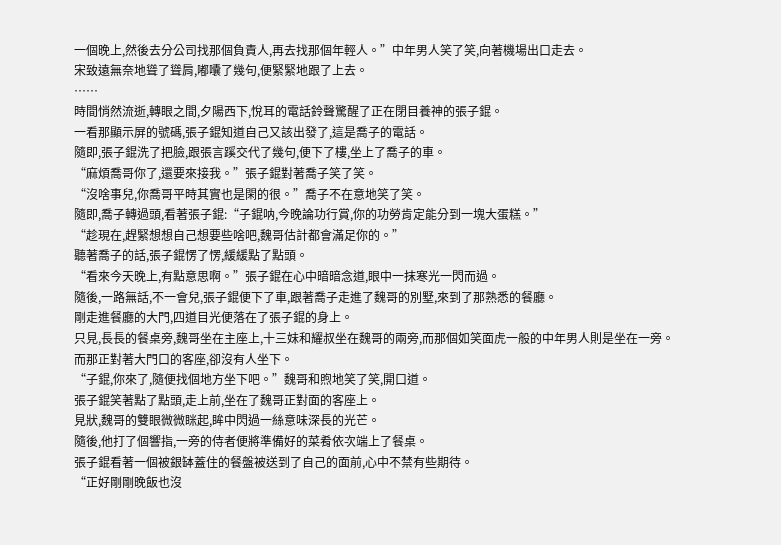一個晚上,然後去分公司找那個負責人,再去找那個年輕人。”中年男人笑了笑,向著機場出口走去。
宋致遠無奈地聳了聳肩,嘟囔了幾句,便緊緊地跟了上去。
……
時間悄然流逝,轉眼之間,夕陽西下,悅耳的電話鈴聲驚醒了正在閉目養神的張子錕。
一看那顯示屏的號碼,張子錕知道自己又該出發了,這是喬子的電話。
隨即,張子錕洗了把臉,跟張言蹊交代了幾句,便下了樓,坐上了喬子的車。
“麻煩喬哥你了,還要來接我。”張子錕對著喬子笑了笑。
“沒啥事兒,你喬哥平時其實也是閑的很。”喬子不在意地笑了笑。
隨即,喬子轉過頭,看著張子錕:“子錕呐,今晚論功行賞,你的功勞肯定能分到一塊大蛋糕。”
“趁現在,趕緊想想自己想要些啥吧,魏哥估計都會滿足你的。”
聽著喬子的話,張子錕愣了愣,緩緩點了點頭。
“看來今天晚上,有點意思啊。”張子錕在心中暗暗念道,眼中一抹寒光一閃而過。
隨後,一路無話,不一會兒,張子錕便下了車,跟著喬子走進了魏哥的別墅,來到了那熟悉的餐廳。
剛走進餐廳的大門,四道目光便落在了張子錕的身上。
只見,長長的餐桌旁,魏哥坐在主座上,十三妹和耀叔坐在魏哥的兩旁,而那個如笑面虎一般的中年男人則是坐在一旁。
而那正對著大門口的客座,卻沒有人坐下。
“子錕,你來了,隨便找個地方坐下吧。”魏哥和煦地笑了笑,開口道。
張子錕笑著點了點頭,走上前,坐在了魏哥正對面的客座上。
見狀,魏哥的雙眼微微眯起,眸中閃過一絲意味深長的光芒。
隨後,他打了個響指,一旁的侍者便將準備好的菜肴依次端上了餐桌。
張子錕看著一個被銀缽蓋住的餐盤被送到了自己的面前,心中不禁有些期待。
“正好剛剛晚飯也沒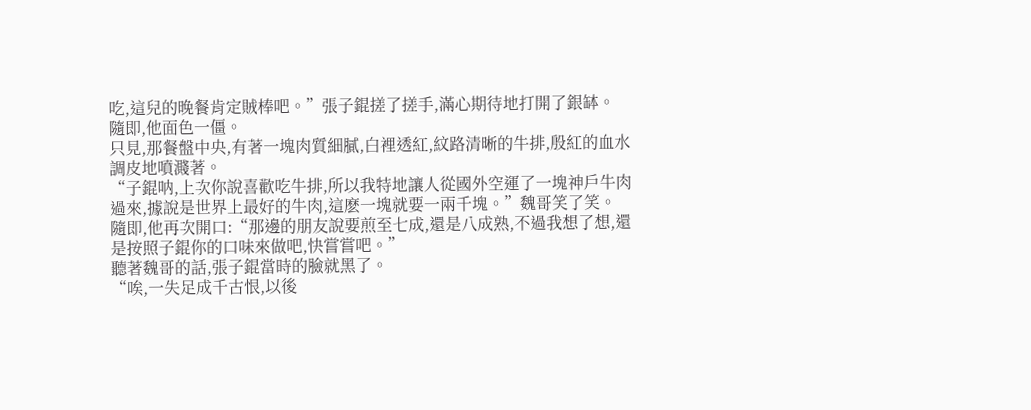吃,這兒的晚餐肯定賊棒吧。”張子錕搓了搓手,滿心期待地打開了銀缽。
隨即,他面色一僵。
只見,那餐盤中央,有著一塊肉質細膩,白裡透紅,紋路清晰的牛排,殷紅的血水調皮地噴濺著。
“子錕呐,上次你說喜歡吃牛排,所以我特地讓人從國外空運了一塊神戶牛肉過來,據說是世界上最好的牛肉,這麽一塊就要一兩千塊。”魏哥笑了笑。
隨即,他再次開口:“那邊的朋友說要煎至七成,還是八成熟,不過我想了想,還是按照子錕你的口味來做吧,快嘗嘗吧。”
聽著魏哥的話,張子錕當時的臉就黑了。
“唉,一失足成千古恨,以後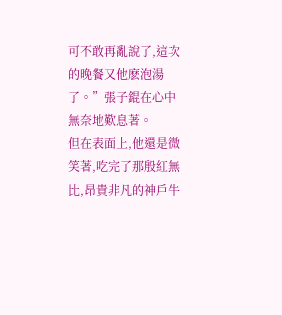可不敢再亂說了,這次的晚餐又他麽泡湯了。”張子錕在心中無奈地歎息著。
但在表面上,他還是微笑著,吃完了那殷紅無比,昂貴非凡的神戶牛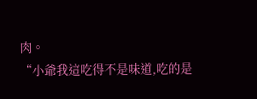肉。
“小爺我這吃得不是味道,吃的是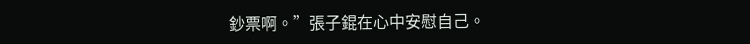鈔票啊。”張子錕在心中安慰自己。